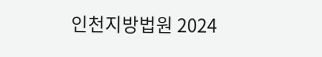인천지방법원 2024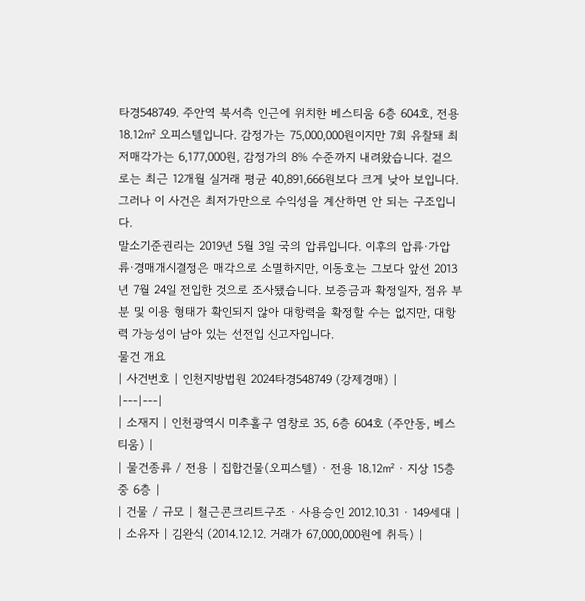타경548749. 주안역 북서측 인근에 위치한 베스티움 6층 604호, 전용 18.12㎡ 오피스텔입니다. 감정가는 75,000,000원이지만 7회 유찰돼 최저매각가는 6,177,000원, 감정가의 8% 수준까지 내려왔습니다. 겉으로는 최근 12개월 실거래 평균 40,891,666원보다 크게 낮아 보입니다. 그러나 이 사건은 최저가만으로 수익성을 계산하면 안 되는 구조입니다.
말소기준권리는 2019년 5월 3일 국의 압류입니다. 이후의 압류·가압류·경매개시결정은 매각으로 소멸하지만, 이동호는 그보다 앞선 2013년 7월 24일 전입한 것으로 조사됐습니다. 보증금과 확정일자, 점유 부분 및 이용 형태가 확인되지 않아 대항력을 확정할 수는 없지만, 대항력 가능성이 남아 있는 선전입 신고자입니다.
물건 개요
| 사건번호 | 인천지방법원 2024타경548749 (강제경매) |
|---|---|
| 소재지 | 인천광역시 미추홀구 염창로 35, 6층 604호 (주안동, 베스티움) |
| 물건종류 / 전용 | 집합건물(오피스텔) · 전용 18.12㎡ · 지상 15층 중 6층 |
| 건물 / 규모 | 철근콘크리트구조 · 사용승인 2012.10.31 · 149세대 |
| 소유자 | 김완식 (2014.12.12. 거래가 67,000,000원에 취득) |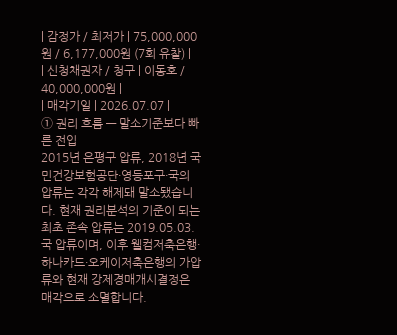| 감정가 / 최저가 | 75,000,000원 / 6,177,000원 (7회 유찰) |
| 신청채권자 / 청구 | 이동호 / 40,000,000원 |
| 매각기일 | 2026.07.07 |
① 권리 흐름 — 말소기준보다 빠른 전입
2015년 은평구 압류, 2018년 국민건강보험공단·영등포구·국의 압류는 각각 해제돼 말소됐습니다. 현재 권리분석의 기준이 되는 최초 존속 압류는 2019.05.03. 국 압류이며, 이후 웰컴저축은행·하나카드·오케이저축은행의 가압류와 현재 강제경매개시결정은 매각으로 소멸합니다.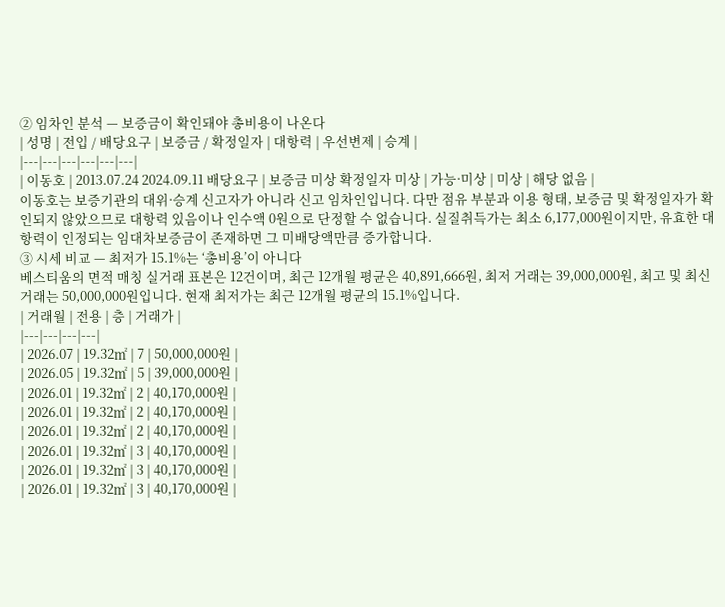② 임차인 분석 — 보증금이 확인돼야 총비용이 나온다
| 성명 | 전입 / 배당요구 | 보증금 / 확정일자 | 대항력 | 우선변제 | 승계 |
|---|---|---|---|---|---|
| 이동호 | 2013.07.24 2024.09.11 배당요구 | 보증금 미상 확정일자 미상 | 가능·미상 | 미상 | 해당 없음 |
이동호는 보증기관의 대위·승계 신고자가 아니라 신고 임차인입니다. 다만 점유 부분과 이용 형태, 보증금 및 확정일자가 확인되지 않았으므로 대항력 있음이나 인수액 0원으로 단정할 수 없습니다. 실질취득가는 최소 6,177,000원이지만, 유효한 대항력이 인정되는 임대차보증금이 존재하면 그 미배당액만큼 증가합니다.
③ 시세 비교 — 최저가 15.1%는 ‘총비용’이 아니다
베스티움의 면적 매칭 실거래 표본은 12건이며, 최근 12개월 평균은 40,891,666원, 최저 거래는 39,000,000원, 최고 및 최신 거래는 50,000,000원입니다. 현재 최저가는 최근 12개월 평균의 15.1%입니다.
| 거래월 | 전용 | 층 | 거래가 |
|---|---|---|---|
| 2026.07 | 19.32㎡ | 7 | 50,000,000원 |
| 2026.05 | 19.32㎡ | 5 | 39,000,000원 |
| 2026.01 | 19.32㎡ | 2 | 40,170,000원 |
| 2026.01 | 19.32㎡ | 2 | 40,170,000원 |
| 2026.01 | 19.32㎡ | 2 | 40,170,000원 |
| 2026.01 | 19.32㎡ | 3 | 40,170,000원 |
| 2026.01 | 19.32㎡ | 3 | 40,170,000원 |
| 2026.01 | 19.32㎡ | 3 | 40,170,000원 |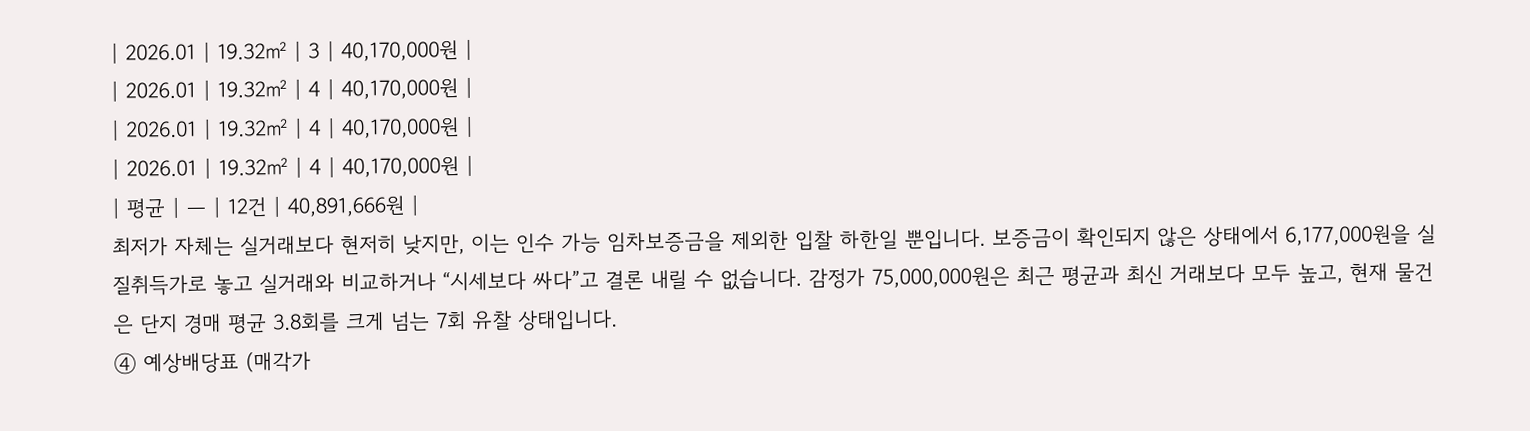| 2026.01 | 19.32㎡ | 3 | 40,170,000원 |
| 2026.01 | 19.32㎡ | 4 | 40,170,000원 |
| 2026.01 | 19.32㎡ | 4 | 40,170,000원 |
| 2026.01 | 19.32㎡ | 4 | 40,170,000원 |
| 평균 | — | 12건 | 40,891,666원 |
최저가 자체는 실거래보다 현저히 낮지만, 이는 인수 가능 임차보증금을 제외한 입찰 하한일 뿐입니다. 보증금이 확인되지 않은 상태에서 6,177,000원을 실질취득가로 놓고 실거래와 비교하거나 “시세보다 싸다”고 결론 내릴 수 없습니다. 감정가 75,000,000원은 최근 평균과 최신 거래보다 모두 높고, 현재 물건은 단지 경매 평균 3.8회를 크게 넘는 7회 유찰 상태입니다.
④ 예상배당표 (매각가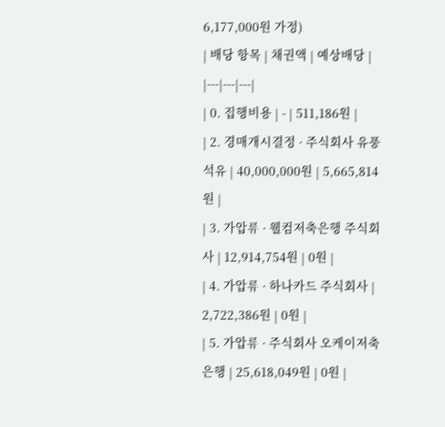6,177,000원 가정)
| 배당 항목 | 채권액 | 예상배당 |
|---|---|---|
| 0. 집행비용 | - | 511,186원 |
| 2. 경매개시결정 · 주식회사 유풍석유 | 40,000,000원 | 5,665,814원 |
| 3. 가압류 · 웰컴저축은행 주식회사 | 12,914,754원 | 0원 |
| 4. 가압류 · 하나카드 주식회사 | 2,722,386원 | 0원 |
| 5. 가압류 · 주식회사 오케이저축은행 | 25,618,049원 | 0원 |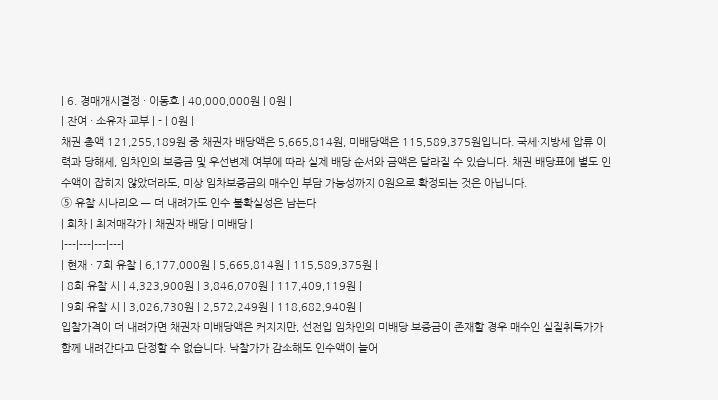| 6. 경매개시결정 · 이동호 | 40,000,000원 | 0원 |
| 잔여 · 소유자 교부 | - | 0원 |
채권 총액 121,255,189원 중 채권자 배당액은 5,665,814원, 미배당액은 115,589,375원입니다. 국세·지방세 압류 이력과 당해세, 임차인의 보증금 및 우선변제 여부에 따라 실제 배당 순서와 금액은 달라질 수 있습니다. 채권 배당표에 별도 인수액이 잡히지 않았더라도, 미상 임차보증금의 매수인 부담 가능성까지 0원으로 확정되는 것은 아닙니다.
⑤ 유찰 시나리오 — 더 내려가도 인수 불확실성은 남는다
| 회차 | 최저매각가 | 채권자 배당 | 미배당 |
|---|---|---|---|
| 현재 · 7회 유찰 | 6,177,000원 | 5,665,814원 | 115,589,375원 |
| 8회 유찰 시 | 4,323,900원 | 3,846,070원 | 117,409,119원 |
| 9회 유찰 시 | 3,026,730원 | 2,572,249원 | 118,682,940원 |
입찰가격이 더 내려가면 채권자 미배당액은 커지지만, 선전입 임차인의 미배당 보증금이 존재할 경우 매수인 실질취득가가 함께 내려간다고 단정할 수 없습니다. 낙찰가가 감소해도 인수액이 늘어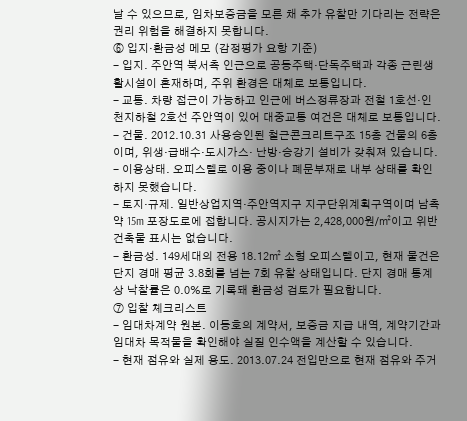날 수 있으므로, 임차보증금을 모른 채 추가 유찰만 기다리는 전략은 권리 위험을 해결하지 못합니다.
⑥ 입지·환금성 메모 (감정평가 요항 기준)
- 입지. 주안역 북서측 인근으로 공동주택·단독주택과 각종 근린생활시설이 혼재하며, 주위 환경은 대체로 보통입니다.
- 교통. 차량 접근이 가능하고 인근에 버스정류장과 전철 1호선·인천지하철 2호선 주안역이 있어 대중교통 여건은 대체로 보통입니다.
- 건물. 2012.10.31 사용승인된 철근콘크리트구조 15층 건물의 6층이며, 위생·급배수·도시가스· 난방·승강기 설비가 갖춰져 있습니다.
- 이용상태. 오피스텔로 이용 중이나 폐문부재로 내부 상태를 확인하지 못했습니다.
- 토지·규제. 일반상업지역·주안역지구 지구단위계획구역이며 남측 약 15m 포장도로에 접합니다. 공시지가는 2,428,000원/㎡이고 위반건축물 표시는 없습니다.
- 환금성. 149세대의 전용 18.12㎡ 소형 오피스텔이고, 현재 물건은 단지 경매 평균 3.8회를 넘는 7회 유찰 상태입니다. 단지 경매 통계상 낙찰률은 0.0%로 기록돼 환금성 검토가 필요합니다.
⑦ 입찰 체크리스트
- 임대차계약 원본. 이동호의 계약서, 보증금 지급 내역, 계약기간과 임대차 목적물을 확인해야 실질 인수액을 계산할 수 있습니다.
- 현재 점유와 실제 용도. 2013.07.24 전입만으로 현재 점유와 주거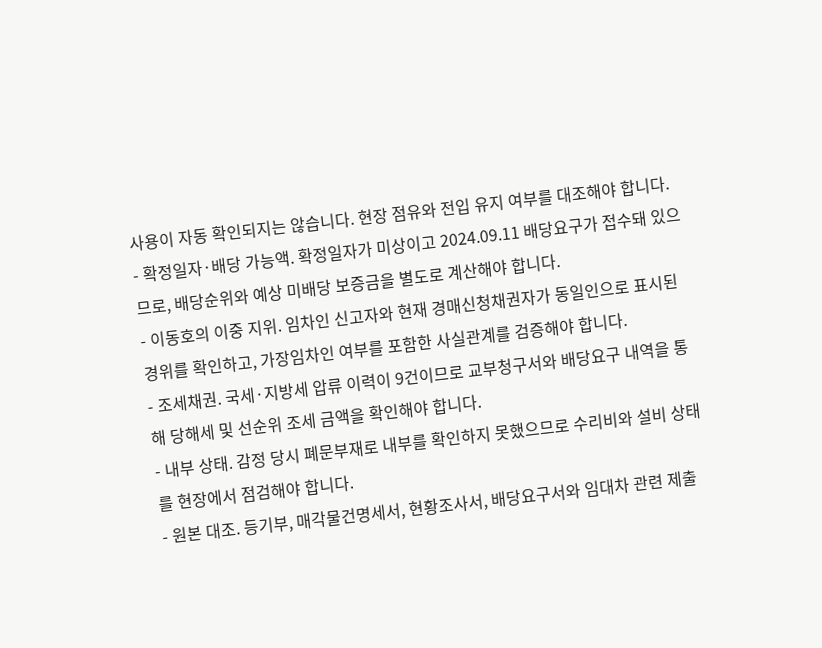사용이 자동 확인되지는 않습니다. 현장 점유와 전입 유지 여부를 대조해야 합니다.
- 확정일자·배당 가능액. 확정일자가 미상이고 2024.09.11 배당요구가 접수돼 있으므로, 배당순위와 예상 미배당 보증금을 별도로 계산해야 합니다.
- 이동호의 이중 지위. 임차인 신고자와 현재 경매신청채권자가 동일인으로 표시된 경위를 확인하고, 가장임차인 여부를 포함한 사실관계를 검증해야 합니다.
- 조세채권. 국세·지방세 압류 이력이 9건이므로 교부청구서와 배당요구 내역을 통해 당해세 및 선순위 조세 금액을 확인해야 합니다.
- 내부 상태. 감정 당시 폐문부재로 내부를 확인하지 못했으므로 수리비와 설비 상태를 현장에서 점검해야 합니다.
- 원본 대조. 등기부, 매각물건명세서, 현황조사서, 배당요구서와 임대차 관련 제출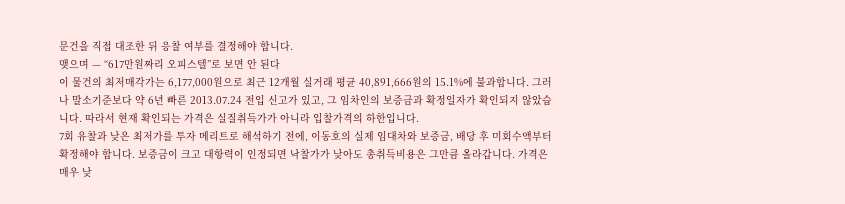문건을 직접 대조한 뒤 응찰 여부를 결정해야 합니다.
맺으며 — “617만원짜리 오피스텔”로 보면 안 된다
이 물건의 최저매각가는 6,177,000원으로 최근 12개월 실거래 평균 40,891,666원의 15.1%에 불과합니다. 그러나 말소기준보다 약 6년 빠른 2013.07.24 전입 신고가 있고, 그 임차인의 보증금과 확정일자가 확인되지 않았습니다. 따라서 현재 확인되는 가격은 실질취득가가 아니라 입찰가격의 하한입니다.
7회 유찰과 낮은 최저가를 투자 메리트로 해석하기 전에, 이동호의 실제 임대차와 보증금, 배당 후 미회수액부터 확정해야 합니다. 보증금이 크고 대항력이 인정되면 낙찰가가 낮아도 총취득비용은 그만큼 올라갑니다. 가격은 매우 낮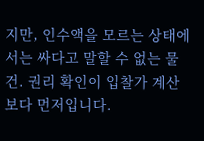지만, 인수액을 모르는 상태에서는 싸다고 말할 수 없는 물건. 권리 확인이 입찰가 계산보다 먼저입니다.